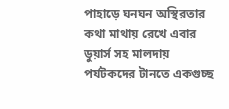পাহাড়ে ঘনঘন অস্থিরতার কথা মাথায় রেখে এবার ডুয়ার্স সহ মালদায় পর্যটকদের টানতে একগুচ্ছ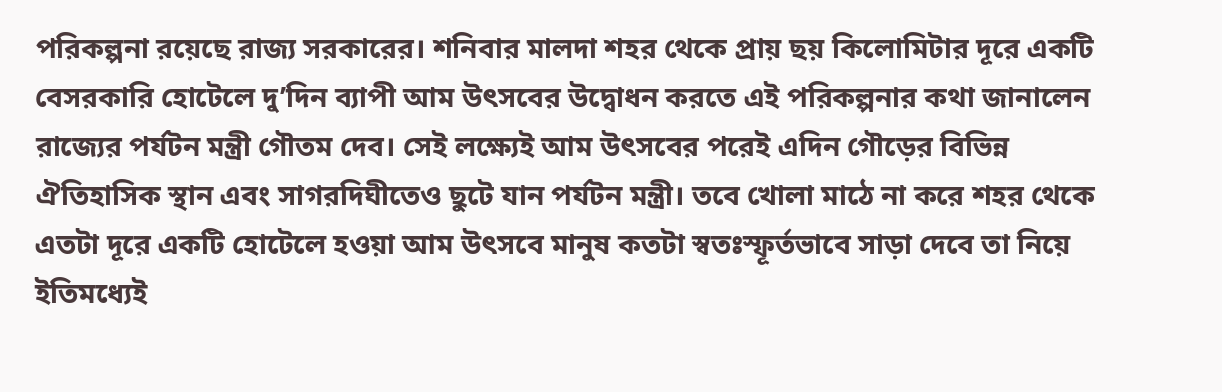পরিকল্পনা রয়েছে রাজ্য সরকারের। শনিবার মালদা শহর থেকে প্রায় ছয় কিলোমিটার দূরে একটি বেসরকারি হোটেলে দু’দিন ব্যাপী আম উৎসবের উদ্বোধন করতে এই পরিকল্পনার কথা জানালেন রাজ্যের পর্যটন মন্ত্রী গৌতম দেব। সেই লক্ষ্যেই আম উৎসবের পরেই এদিন গৌড়ের বিভিন্ন ঐতিহাসিক স্থান এবং সাগরদিঘীতেও ছুটে যান পর্যটন মন্ত্রী। তবে খোলা মাঠে না করে শহর থেকে এতটা দূরে একটি হোটেলে হওয়া আম উৎসবে মানুষ কতটা স্বতঃস্ফূর্তভাবে সাড়া দেবে তা নিয়ে ইতিমধ্যেই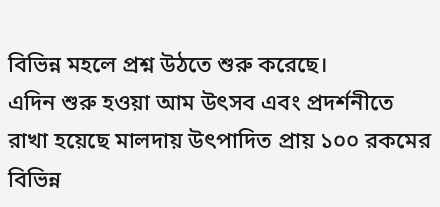বিভিন্ন মহলে প্রশ্ন উঠতে শুরু করেছে।
এদিন শুরু হওয়া আম উৎসব এবং প্রদর্শনীতে রাখা হয়েছে মালদায় উৎপাদিত প্রায় ১০০ রকমের বিভিন্ন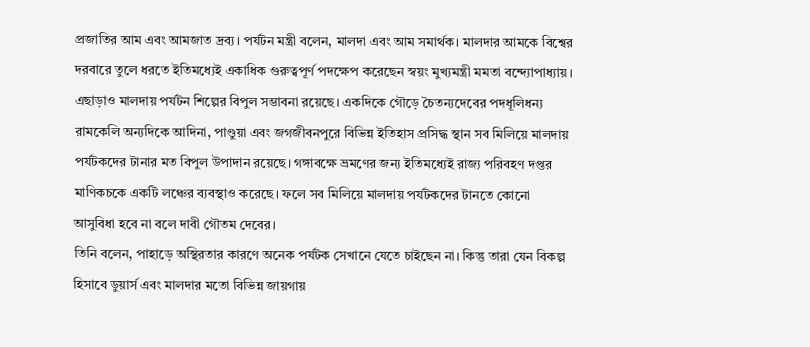প্রজাতির আম এবং আমজাত দ্রব্য। পর্যটন মন্ত্রী বলেন, মালদা এবং আম সমার্থক। মালদার আমকে বিশ্বের দরবারে তুলে ধরতে ইতিমধ্যেই একাধিক গুরুত্বপূর্ণ পদক্ষেপ করেছেন স্বয়ং মুখ্যমন্ত্রী মমতা বন্দ্যোপাধ্যায়।
এছাড়াও মালদায় পর্যটন শিল্পের বিপুল সম্ভাবনা রয়েছে। একদিকে গৌড়ে চৈতন্যদেবের পদধূলিধন্য রামকেলি অন্যদিকে আদিনা, পাণ্ডুয়া এবং জগজীবনপুরে বিভিন্ন ইতিহাস প্রসিদ্ধ স্থান সব মিলিয়ে মালদায় পর্যটকদের টানার মত বিপুল উপাদান রয়েছে। গঙ্গাবক্ষে ভ্রমণের জন্য ইতিমধ্যেই রাজ্য পরিবহণ দপ্তর মাণিকচকে একটি লঞ্চের ব্যবস্থাও করেছে। ফলে সব মিলিয়ে মালদায় পর্যটকদের টানতে কোনো আসুবিধা হবে না বলে দাবী গৌতম দেবের।
তিনি বলেন, পাহাড়ে অস্থিরতার কারণে অনেক পর্যটক সেখানে যেতে চাইছেন না। কিন্তু তারা যেন বিকল্প হিসাবে ডুয়ার্স এবং মালদার মতো বিভিন্ন জায়গায়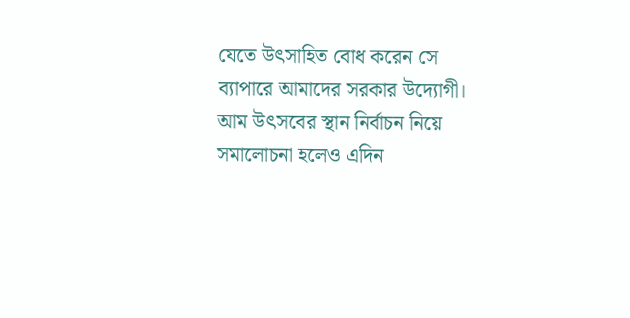যেতে উৎসাহিত বোধ করেন সে ব্যাপারে আমাদের সরকার উদ্যোগী।
আম উৎসবের স্থান নির্বাচন নিয়ে সমালোচনা হলেও এদিন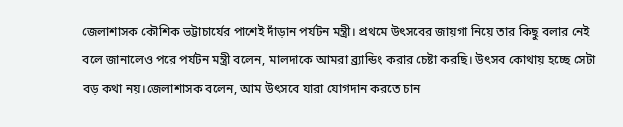জেলাশাসক কৌশিক ভট্টাচার্যের পাশেই দাঁড়ান পর্যটন মন্ত্রী। প্রথমে উৎসবের জায়গা নিয়ে তার কিছু বলার নেই বলে জানালেও পরে পর্যটন মন্ত্রী বলেন, মালদাকে আমরা ব্র্যান্ডিং করার চেষ্টা করছি। উৎসব কোথায় হচ্ছে সেটা বড় কথা নয়।জেলাশাসক বলেন, আম উৎসবে যারা যোগদান করতে চান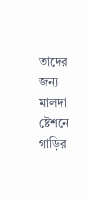তাদের জন্য মালদা ষ্টেশনে গাড়ির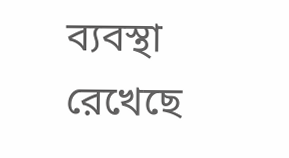ব্যবস্থা রেখেছে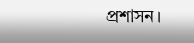প্রশাসন।